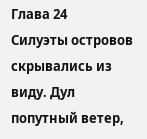Глава 24
Силуэты островов скрывались из виду. Дул попутный ветер,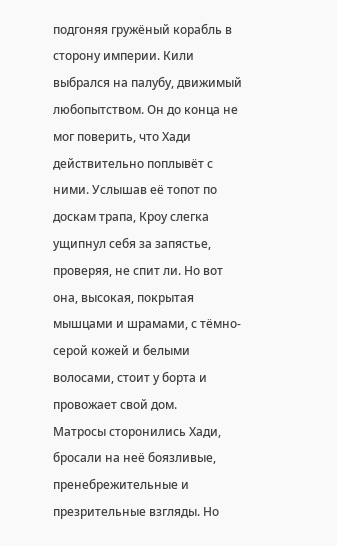подгоняя гружёный корабль в сторону империи. Кили выбрался на палубу, движимый любопытством. Он до конца не мог поверить, что Хади действительно поплывёт с ними. Услышав её топот по доскам трапа, Кроу слегка ущипнул себя за запястье, проверяя, не спит ли. Но вот она, высокая, покрытая мышцами и шрамами, с тёмно-серой кожей и белыми волосами, стоит у борта и провожает свой дом.
Матросы сторонились Хади, бросали на неё боязливые, пренебрежительные и презрительные взгляды. Но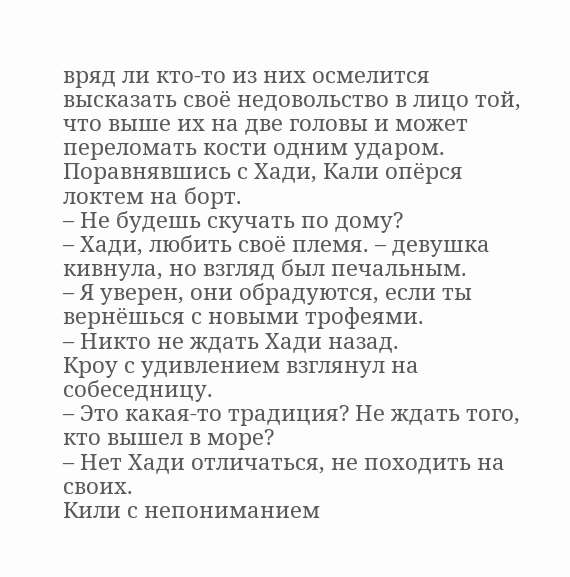вряд ли кто-то из них осмелится высказать своё недовольство в лицо той, что выше их на две головы и может переломать кости одним ударом.
Поравнявшись с Хади, Кали опёрся локтем на борт.
– Не будешь скучать по дому?
– Хади, любить своё племя. – девушка кивнула, но взгляд был печальным.
– Я уверен, они обрадуются, если ты вернёшься с новыми трофеями.
– Никто не ждать Хади назад.
Кроу с удивлением взглянул на собеседницу.
– Это какая-то традиция? Не ждать того, кто вышел в море?
– Нет Хади отличаться, не походить на своих.
Кили с непониманием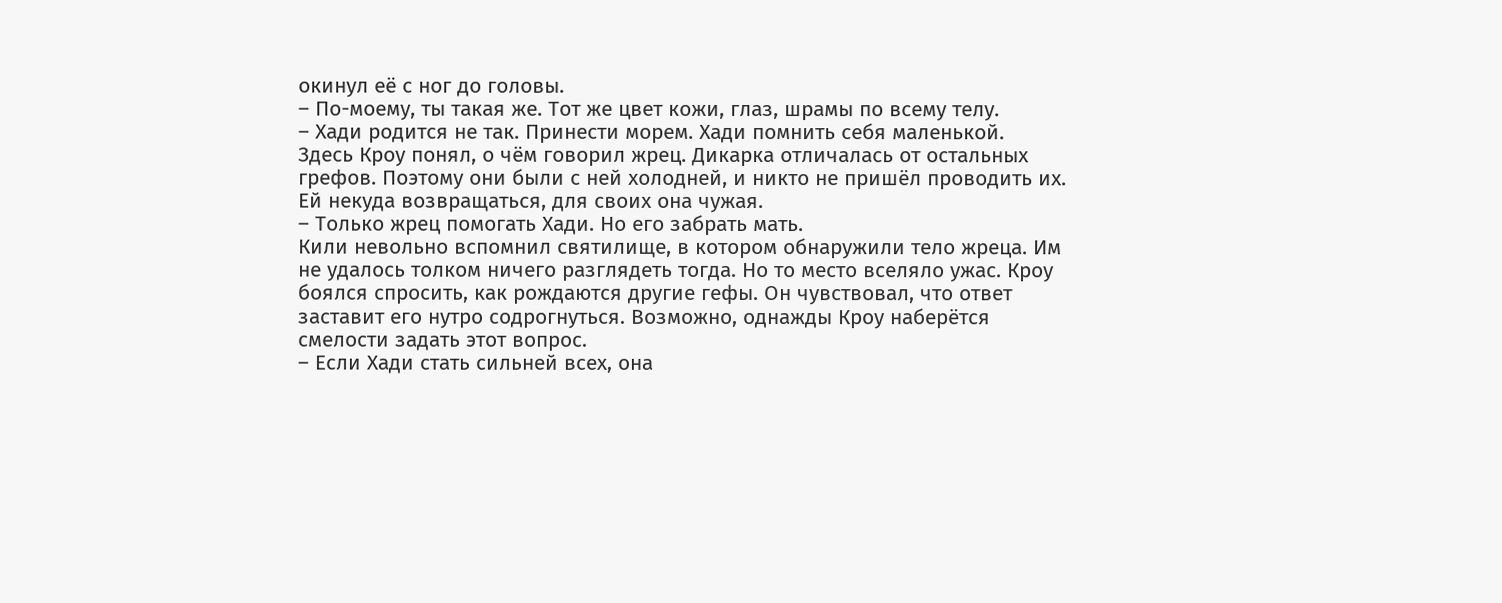окинул её с ног до головы.
– По-моему, ты такая же. Тот же цвет кожи, глаз, шрамы по всему телу.
– Хади родится не так. Принести морем. Хади помнить себя маленькой.
Здесь Кроу понял, о чём говорил жрец. Дикарка отличалась от остальных грефов. Поэтому они были с ней холодней, и никто не пришёл проводить их. Ей некуда возвращаться, для своих она чужая.
– Только жрец помогать Хади. Но его забрать мать.
Кили невольно вспомнил святилище, в котором обнаружили тело жреца. Им не удалось толком ничего разглядеть тогда. Но то место вселяло ужас. Кроу боялся спросить, как рождаются другие гефы. Он чувствовал, что ответ заставит его нутро содрогнуться. Возможно, однажды Кроу наберётся смелости задать этот вопрос.
– Если Хади стать сильней всех, она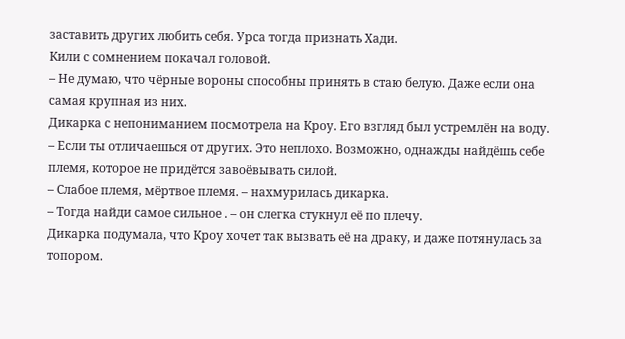заставить других любить себя. Урса тогда признать Хади.
Кили с сомнением покачал головой.
– Не думаю, что чёрные вороны способны принять в стаю белую. Даже если она самая крупная из них.
Дикарка с непониманием посмотрела на Кроу. Его взгляд был устремлён на воду.
– Если ты отличаешься от других. Это неплохо. Возможно, однажды найдёшь себе племя, которое не придётся завоёвывать силой.
– Слабое племя, мёртвое племя. – нахмурилась дикарка.
– Тогда найди самое сильное . – он слегка стукнул её по плечу.
Дикарка подумала, что Кроу хочет так вызвать её на драку, и даже потянулась за топором.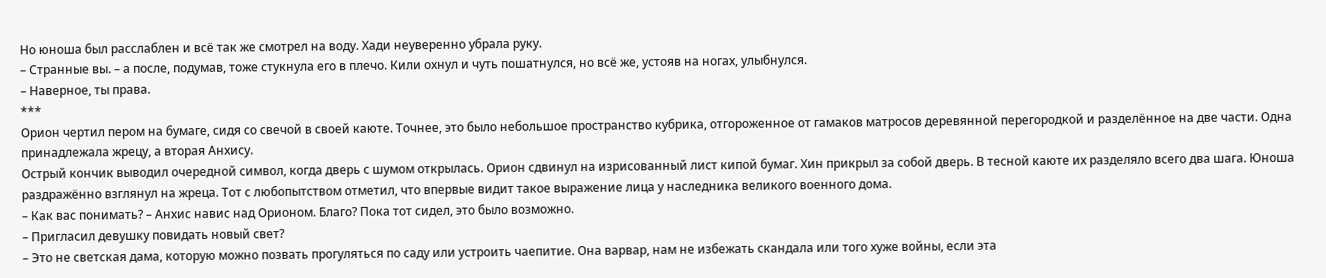Но юноша был расслаблен и всё так же смотрел на воду. Хади неуверенно убрала руку.
– Странные вы. – а после, подумав, тоже стукнула его в плечо. Кили охнул и чуть пошатнулся, но всё же, устояв на ногах, улыбнулся.
– Наверное, ты права.
***
Орион чертил пером на бумаге, сидя со свечой в своей каюте. Точнее, это было небольшое пространство кубрика, отгороженное от гамаков матросов деревянной перегородкой и разделённое на две части. Одна принадлежала жрецу, а вторая Анхису.
Острый кончик выводил очередной символ, когда дверь с шумом открылась. Орион сдвинул на изрисованный лист кипой бумаг. Хин прикрыл за собой дверь. В тесной каюте их разделяло всего два шага. Юноша раздражённо взглянул на жреца. Тот с любопытством отметил, что впервые видит такое выражение лица у наследника великого военного дома.
– Как вас понимать? – Анхис навис над Орионом. Благо? Пока тот сидел, это было возможно.
– Пригласил девушку повидать новый свет?
– Это не светская дама, которую можно позвать прогуляться по саду или устроить чаепитие. Она варвар, нам не избежать скандала или того хуже войны, если эта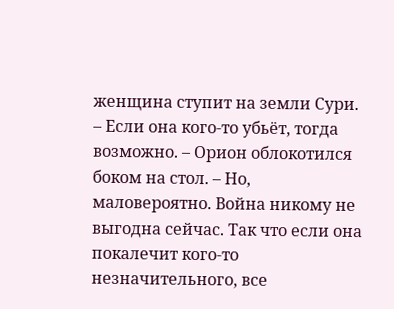женщина ступит на земли Сури.
– Если она кого-то убьёт, тогда возможно. – Орион облокотился боком на стол. – Но, маловероятно. Война никому не выгодна сейчас. Так что если она покалечит кого-то незначительного, все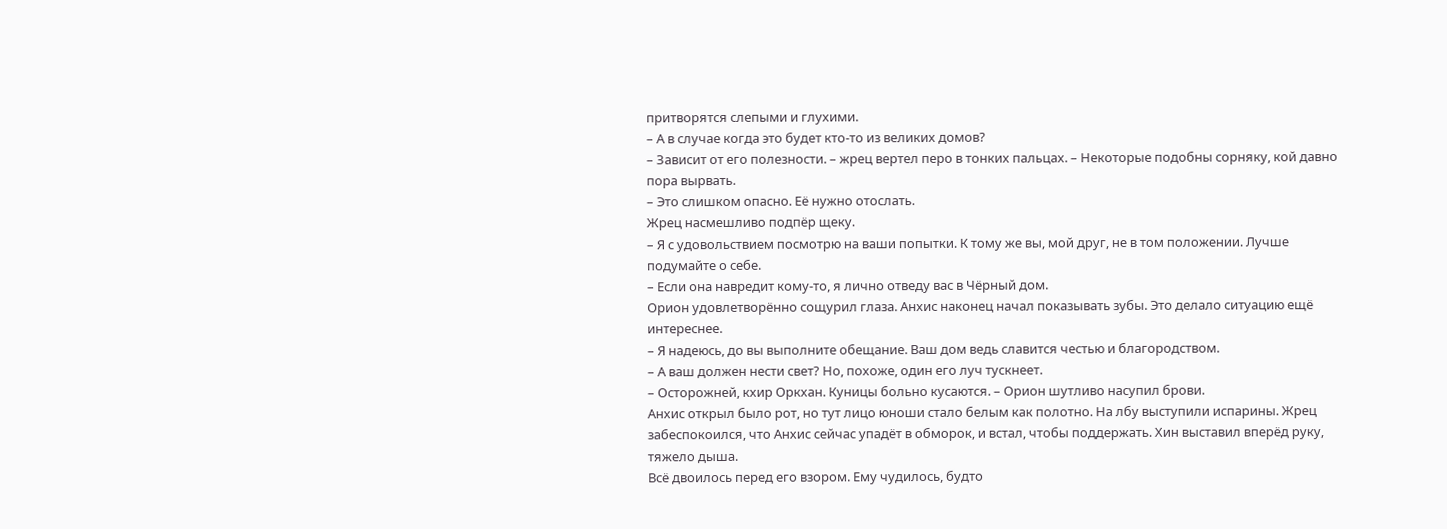притворятся слепыми и глухими.
– А в случае когда это будет кто-то из великих домов?
– Зависит от его полезности. – жрец вертел перо в тонких пальцах. – Некоторые подобны сорняку, кой давно пора вырвать.
– Это слишком опасно. Её нужно отослать.
Жрец насмешливо подпёр щеку.
– Я с удовольствием посмотрю на ваши попытки. К тому же вы, мой друг, не в том положении. Лучше подумайте о себе.
– Если она навредит кому-то, я лично отведу вас в Чёрный дом.
Орион удовлетворённо сощурил глаза. Анхис наконец начал показывать зубы. Это делало ситуацию ещё интереснее.
– Я надеюсь, до вы выполните обещание. Ваш дом ведь славится честью и благородством.
– А ваш должен нести свет? Но, похоже, один его луч тускнеет.
– Осторожней, кхир Оркхан. Куницы больно кусаются. – Орион шутливо насупил брови.
Анхис открыл было рот, но тут лицо юноши стало белым как полотно. На лбу выступили испарины. Жрец забеспокоился, что Анхис сейчас упадёт в обморок, и встал, чтобы поддержать. Хин выставил вперёд руку, тяжело дыша.
Всё двоилось перед его взором. Ему чудилось, будто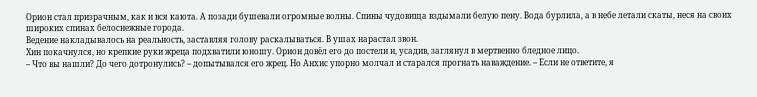Орион стал призрачным, как и вся каюта. А позади бушевали огромные волны. Спины чудовища вздымали белую пену. Вода бурлила, а в небе летали скаты, неся на своих широких спинах белоснежные города.
Ведение накладывалось на реальность, заставляя голову раскалываться. В ушах нарастал звон.
Хин покачнулся, но крепкие руки жреца подхватили юношу. Орион довёл его до постели и, усадив, заглянул в мертвенно бледное лицо.
– Что вы нашли? До чего дотронулись? – допытывался его жрец. Но Анхис упорно молчал и старался прогнать наваждение. – Если не ответите, я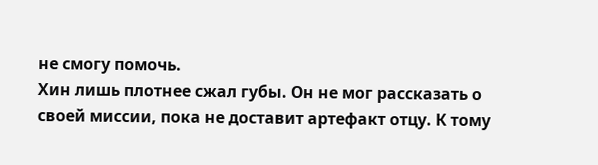не смогу помочь.
Хин лишь плотнее сжал губы. Он не мог рассказать о своей миссии, пока не доставит артефакт отцу. К тому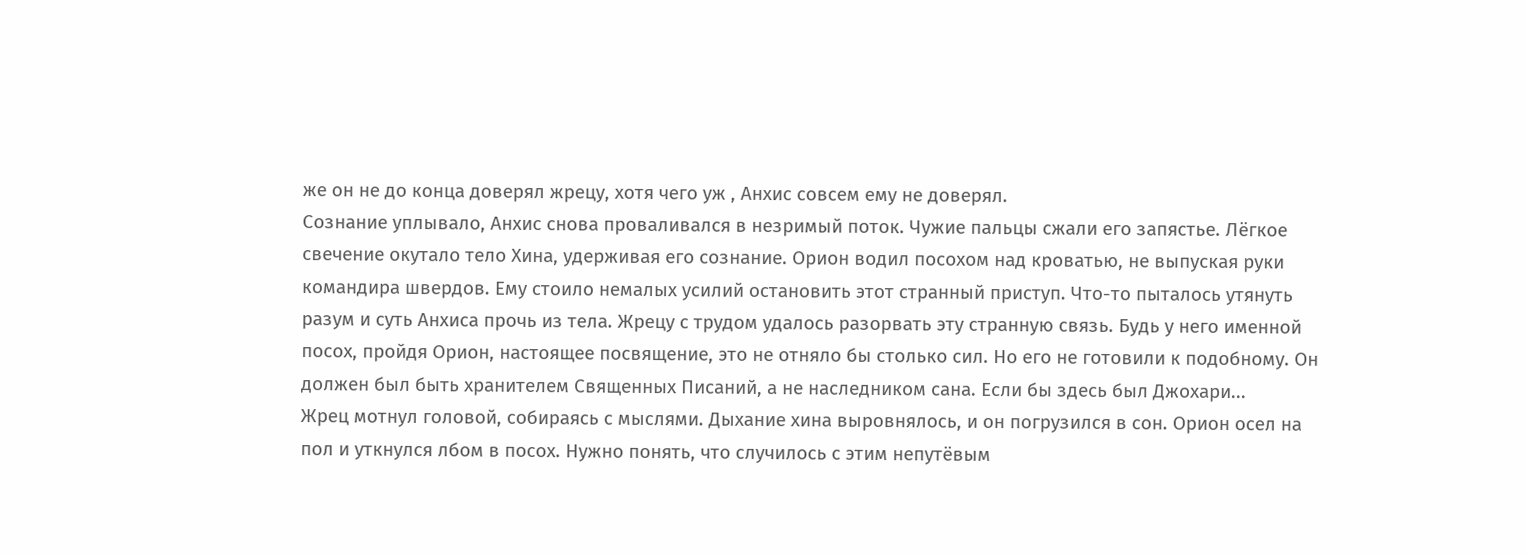же он не до конца доверял жрецу, хотя чего уж , Анхис совсем ему не доверял.
Сознание уплывало, Анхис снова проваливался в незримый поток. Чужие пальцы сжали его запястье. Лёгкое свечение окутало тело Хина, удерживая его сознание. Орион водил посохом над кроватью, не выпуская руки командира швердов. Ему стоило немалых усилий остановить этот странный приступ. Что-то пыталось утянуть разум и суть Анхиса прочь из тела. Жрецу с трудом удалось разорвать эту странную связь. Будь у него именной посох, пройдя Орион, настоящее посвящение, это не отняло бы столько сил. Но его не готовили к подобному. Он должен был быть хранителем Священных Писаний, а не наследником сана. Если бы здесь был Джохари...
Жрец мотнул головой, собираясь с мыслями. Дыхание хина выровнялось, и он погрузился в сон. Орион осел на пол и уткнулся лбом в посох. Нужно понять, что случилось с этим непутёвым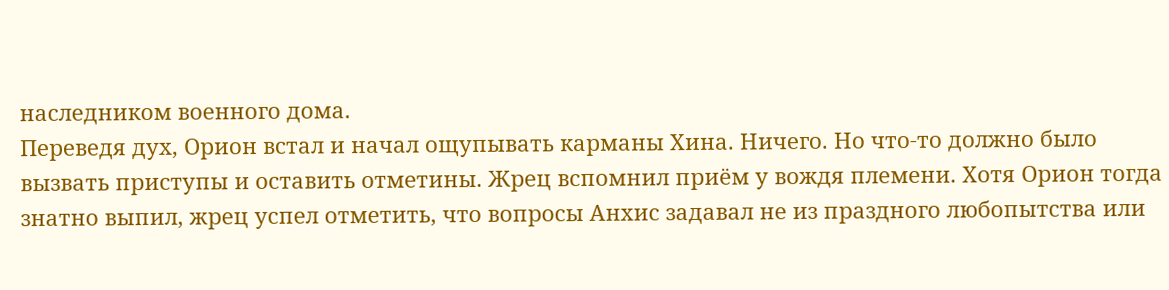наследником военного дома.
Переведя дух, Орион встал и начал ощупывать карманы Хина. Ничего. Но что-то должно было вызвать приступы и оставить отметины. Жрец вспомнил приём у вождя племени. Хотя Орион тогда знатно выпил, жрец успел отметить, что вопросы Анхис задавал не из праздного любопытства или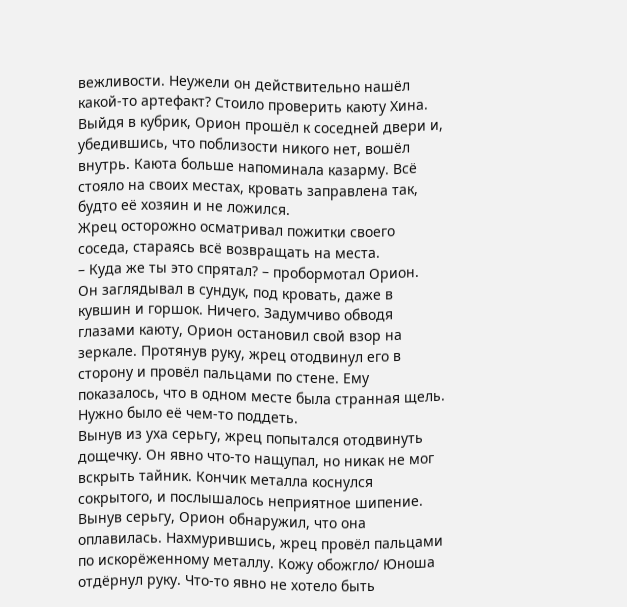вежливости. Неужели он действительно нашёл какой-то артефакт? Стоило проверить каюту Хина.
Выйдя в кубрик, Орион прошёл к соседней двери и, убедившись, что поблизости никого нет, вошёл внутрь. Каюта больше напоминала казарму. Всё стояло на своих местах, кровать заправлена так, будто её хозяин и не ложился.
Жрец осторожно осматривал пожитки своего соседа, стараясь всё возвращать на места.
– Куда же ты это спрятал? – пробормотал Орион.
Он заглядывал в сундук, под кровать, даже в кувшин и горшок. Ничего. Задумчиво обводя глазами каюту, Орион остановил свой взор на зеркале. Протянув руку, жрец отодвинул его в сторону и провёл пальцами по стене. Ему показалось, что в одном месте была странная щель. Нужно было её чем-то поддеть.
Вынув из уха серьгу, жрец попытался отодвинуть дощечку. Он явно что-то нащупал, но никак не мог вскрыть тайник. Кончик металла коснулся сокрытого, и послышалось неприятное шипение.
Вынув серьгу, Орион обнаружил, что она оплавилась. Нахмурившись, жрец провёл пальцами по искорёженному металлу. Кожу обожгло/ Юноша отдёрнул руку. Что-то явно не хотело быть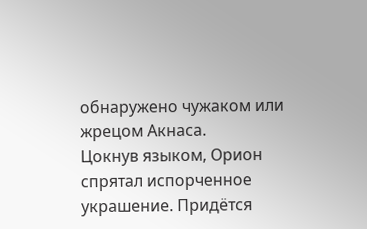обнаружено чужаком или жрецом Акнаса.
Цокнув языком, Орион спрятал испорченное украшение. Придётся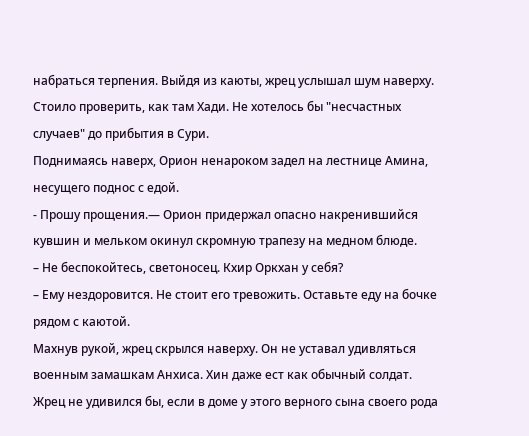набраться терпения. Выйдя из каюты, жрец услышал шум наверху. Стоило проверить, как там Хади. Не хотелось бы "несчастных случаев" до прибытия в Сури.
Поднимаясь наверх, Орион ненароком задел на лестнице Амина, несущего поднос с едой.
- Прошу прощения.— Орион придержал опасно накренившийся кувшин и мельком окинул скромную трапезу на медном блюде.
– Не беспокойтесь, светоносец. Кхир Оркхан у себя?
– Ему нездоровится. Не стоит его тревожить. Оставьте еду на бочке рядом с каютой.
Махнув рукой, жрец скрылся наверху. Он не уставал удивляться военным замашкам Анхиса. Хин даже ест как обычный солдат. Жрец не удивился бы, если в доме у этого верного сына своего рода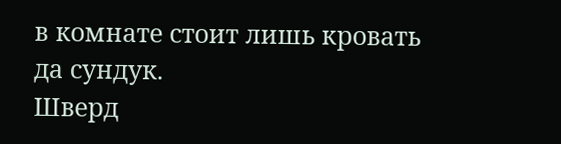в комнате стоит лишь кровать да сундук.
Шверд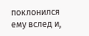поклонился ему вслед и,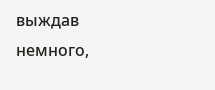выждав немного,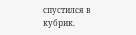спустился в кубрик.